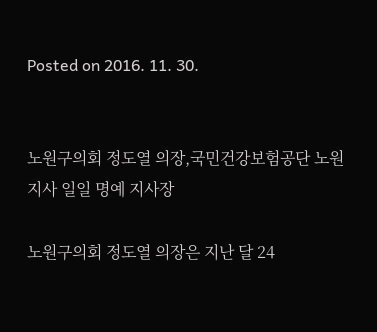Posted on 2016. 11. 30.


노원구의회 정도열 의장,국민건강보험공단 노원지사 일일 명예 지사장

노원구의회 정도열 의장은 지난 달 24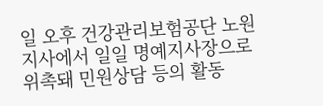일 오후 건강관리보험공단 노원지사에서 일일 명예지사장으로 위촉돼 민원상담 등의 활동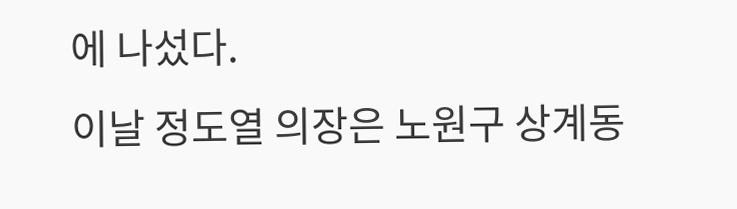에 나섰다.
이날 정도열 의장은 노원구 상계동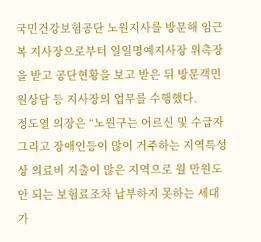국민건강보험공단 노원지사를 방문해 임근복 지사장으로부터 일일명예지사장 위촉장을 받고 공단현황을 보고 받은 뒤 방문객민원상담 등 지사장의 업무를 수행했다.
정도열 의장은 “노원구는 어르신 및 수급자 그리고 장애인등이 많이 거주하는 지역특성상 의료비 지출이 많은 지역으로 월 만원도 안 되는 보험료조차 납부하지 못하는 세대가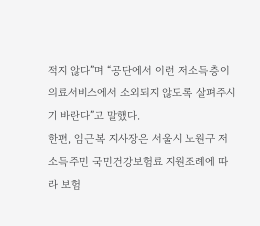적지 않다”며 “공단에서 이런 저소득층이 의료서비스에서 소외되지 않도록 살펴주시기 바란다”고 말했다.
한편, 임근복 지사장은 서울시 노원구 저소득주민 국민건강보험료 지원조례에 따라 보험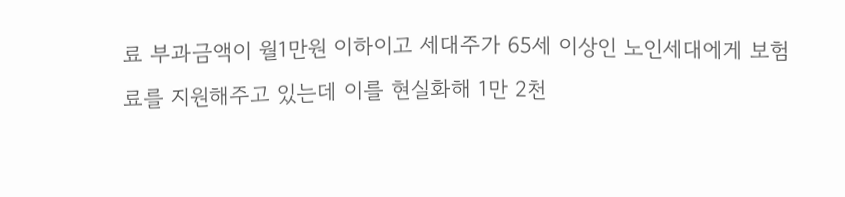료 부과금액이 월1만원 이하이고 세대주가 65세 이상인 노인세대에게 보험료를 지원해주고 있는데 이를 현실화해 1만 2천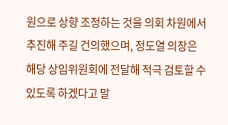원으로 상향 조정하는 것을 의회 차원에서 추진해 주길 건의했으며, 정도열 의장은 해당 상임위원회에 전달해 적극 검토할 수 있도록 하겠다고 말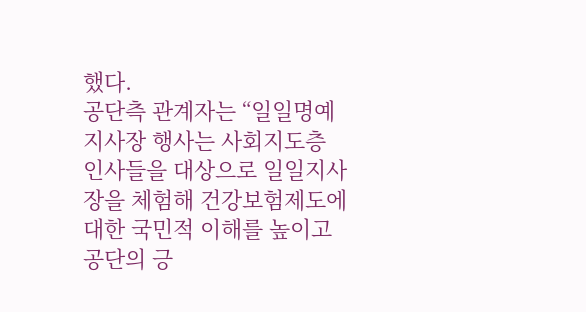했다.
공단측 관계자는 “일일명예지사장 행사는 사회지도층 인사들을 대상으로 일일지사장을 체험해 건강보험제도에 대한 국민적 이해를 높이고 공단의 긍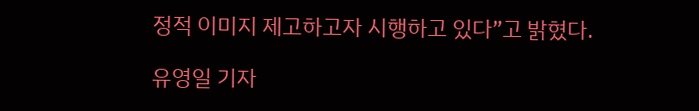정적 이미지 제고하고자 시행하고 있다”고 밝혔다.

유영일 기자